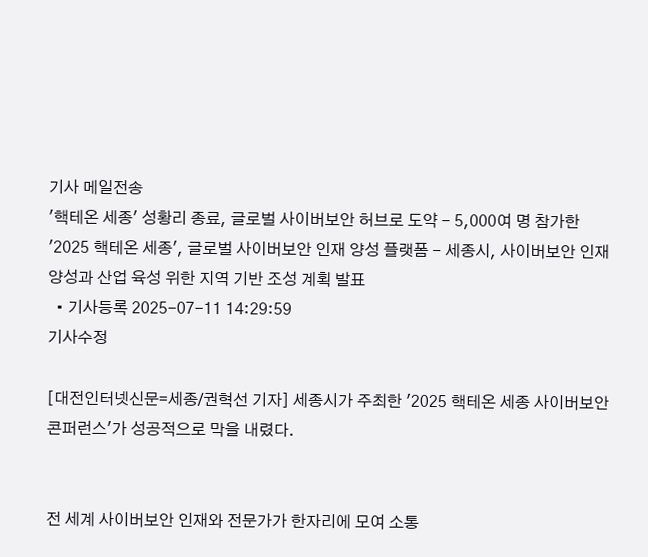기사 메일전송
'핵테온 세종' 성황리 종료, 글로벌 사이버보안 허브로 도약 - 5,000여 명 참가한 '2025 핵테온 세종', 글로벌 사이버보안 인재 양성 플랫폼 - 세종시, 사이버보안 인재 양성과 산업 육성 위한 지역 기반 조성 계획 발표
  • 기사등록 2025-07-11 14:29:59
기사수정

[대전인터넷신문=세종/권혁선 기자] 세종시가 주최한 '2025 핵테온 세종 사이버보안 콘퍼런스'가 성공적으로 막을 내렸다.


전 세계 사이버보안 인재와 전문가가 한자리에 모여 소통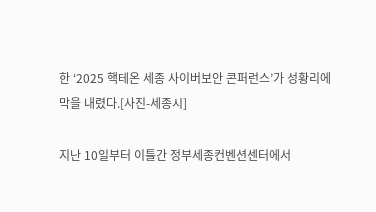한 ‘2025 핵테온 세종 사이버보안 콘퍼런스’가 성황리에 막을 내렸다.[사진-세종시]

지난 10일부터 이틀간 정부세종컨벤션센터에서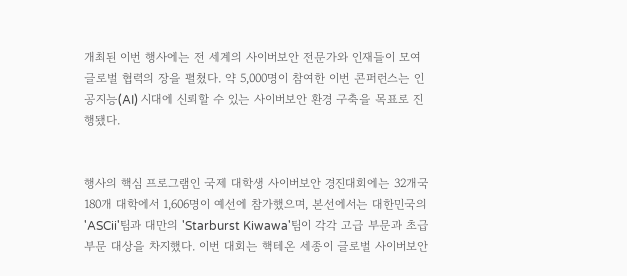개최된 이번 행사에는 전 세계의 사이버보안 전문가와 인재들이 모여 글로벌 협력의 장을 펼쳤다. 약 5,000명이 참여한 이번 콘퍼런스는 인공지능(AI) 시대에 신뢰할 수 있는 사이버보안 환경 구축을 목표로 진행됐다.


행사의 핵심 프로그램인 국제 대학생 사이버보안 경진대회에는 32개국 180개 대학에서 1,606명이 예선에 참가했으며, 본선에서는 대한민국의 'ASCii'팀과 대만의 'Starburst Kiwawa'팀이 각각 고급 부문과 초급 부문 대상을 차지했다. 이번 대회는 핵테온 세종이 글로벌 사이버보안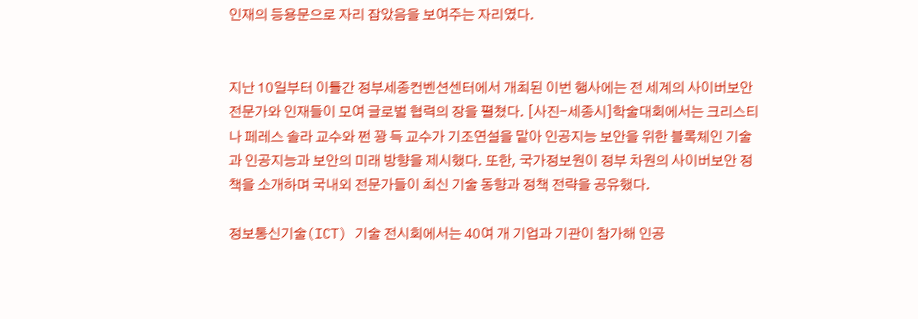인재의 등용문으로 자리 잡았음을 보여주는 자리였다.


지난 10일부터 이틀간 정부세종컨벤션센터에서 개최된 이번 행사에는 전 세계의 사이버보안 전문가와 인재들이 모여 글로벌 협력의 장을 펼쳤다. [사진-세종시]학술대회에서는 크리스티나 페레스 솔라 교수와 쩐 꽝 득 교수가 기조연설을 맡아 인공지능 보안을 위한 블록체인 기술과 인공지능과 보안의 미래 방향을 제시했다. 또한, 국가정보원이 정부 차원의 사이버보안 정책을 소개하며 국내외 전문가들이 최신 기술 동향과 정책 전략을 공유했다.

정보통신기술(ICT) 기술 전시회에서는 40여 개 기업과 기관이 참가해 인공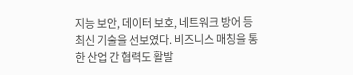지능 보안, 데이터 보호, 네트워크 방어 등 최신 기술을 선보였다. 비즈니스 매칭을 통한 산업 간 협력도 활발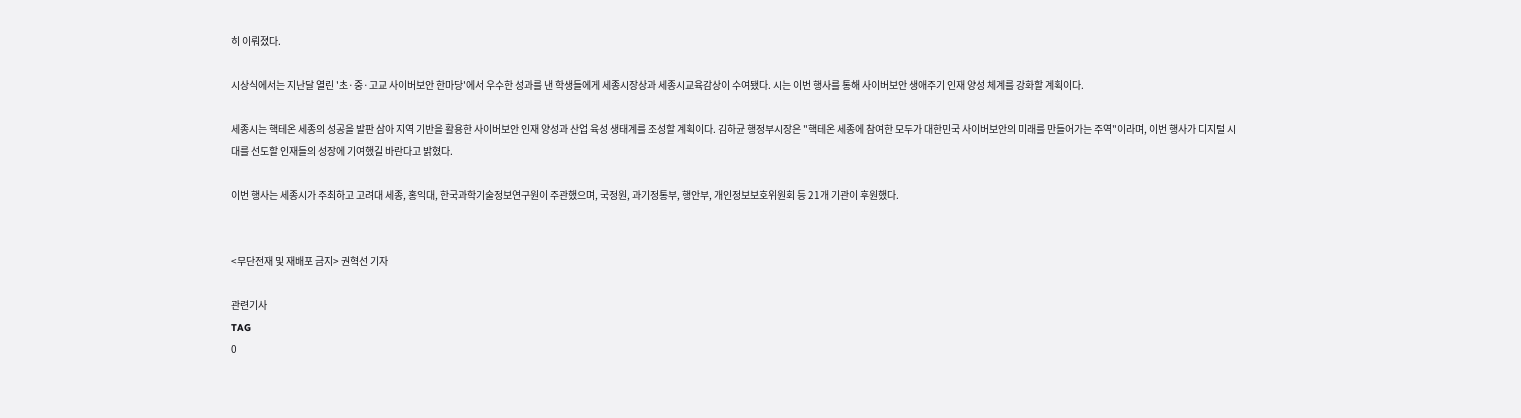히 이뤄졌다.

시상식에서는 지난달 열린 '초·중·고교 사이버보안 한마당'에서 우수한 성과를 낸 학생들에게 세종시장상과 세종시교육감상이 수여됐다. 시는 이번 행사를 통해 사이버보안 생애주기 인재 양성 체계를 강화할 계획이다.

세종시는 핵테온 세종의 성공을 발판 삼아 지역 기반을 활용한 사이버보안 인재 양성과 산업 육성 생태계를 조성할 계획이다. 김하균 행정부시장은 "핵테온 세종에 참여한 모두가 대한민국 사이버보안의 미래를 만들어가는 주역"이라며, 이번 행사가 디지털 시대를 선도할 인재들의 성장에 기여했길 바란다고 밝혔다.

이번 행사는 세종시가 주최하고 고려대 세종, 홍익대, 한국과학기술정보연구원이 주관했으며, 국정원, 과기정통부, 행안부, 개인정보보호위원회 등 21개 기관이 후원했다.


<무단전재 및 재배포 금지> 권혁선 기자

관련기사
TAG
0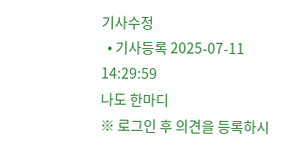기사수정
  • 기사등록 2025-07-11 14:29:59
나도 한마디
※ 로그인 후 의견을 등록하시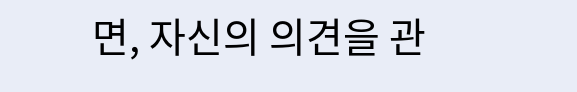면, 자신의 의견을 관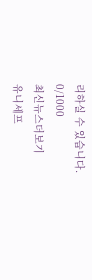리하실 수 있습니다. 0/1000
최신뉴스더보기
유니세프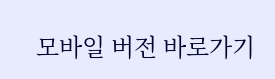모바일 버전 바로가기